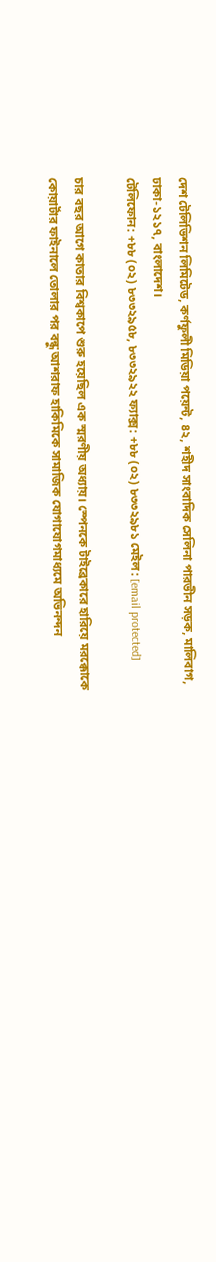দেশ টেলিভিশন লিমিটেড, কর্ণফুলী মিডিয়া পয়েন্ট, ৪২, শহীদ সাংবাদিক সেলিনা পারভীন সড়ক, মালিবাগ, ঢাকা-১২১৭, বাংলাদেশ।
টেলিফোন: +৮৮ (০২) ৮৩৩২৯৫৮, ৮৩৩২৯২২ ফ্যাক্স: +৮৮ (০২) ৮৩৩২৯৮১ মেইল: [email protected]

চার বছর আগে কাতার বিশ্বকাপে শুরু হয়েছিল এক স্মরণীয় অধ্যায়। স্পেনকে টাইব্রেকারে হারিয়ে মরক্কোকে কোয়ার্টার ফাইনালে তোলার পর বন্ধু আশরাফ হাকিমিকে সামাজিক যোগাযোগমাধ্যমে অভিনন্দন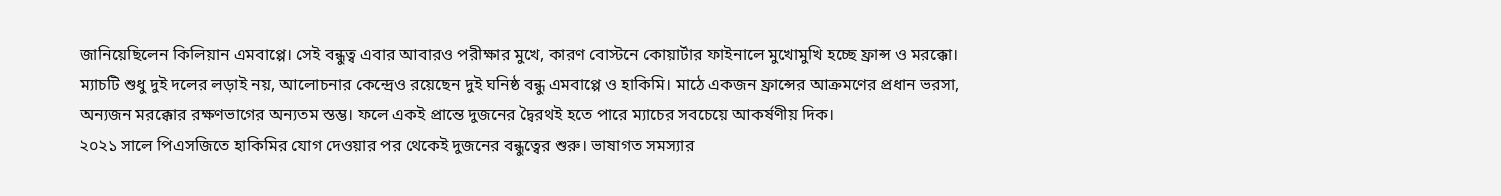জানিয়েছিলেন কিলিয়ান এমবাপ্পে। সেই বন্ধুত্ব এবার আবারও পরীক্ষার মুখে, কারণ বোস্টনে কোয়ার্টার ফাইনালে মুখোমুখি হচ্ছে ফ্রান্স ও মরক্কো।
ম্যাচটি শুধু দুই দলের লড়াই নয়, আলোচনার কেন্দ্রেও রয়েছেন দুই ঘনিষ্ঠ বন্ধু এমবাপ্পে ও হাকিমি। মাঠে একজন ফ্রান্সের আক্রমণের প্রধান ভরসা, অন্যজন মরক্কোর রক্ষণভাগের অন্যতম স্তম্ভ। ফলে একই প্রান্তে দুজনের দ্বৈরথই হতে পারে ম্যাচের সবচেয়ে আকর্ষণীয় দিক।
২০২১ সালে পিএসজিতে হাকিমির যোগ দেওয়ার পর থেকেই দুজনের বন্ধুত্বের শুরু। ভাষাগত সমস্যার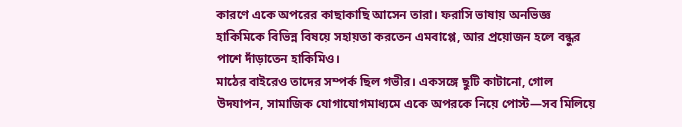কারণে একে অপরের কাছাকাছি আসেন তারা। ফরাসি ভাষায় অনভিজ্ঞ হাকিমিকে বিভিন্ন বিষয়ে সহায়তা করতেন এমবাপ্পে, আর প্রয়োজন হলে বন্ধুর পাশে দাঁড়াতেন হাকিমিও।
মাঠের বাইরেও তাদের সম্পর্ক ছিল গভীর। একসঙ্গে ছুটি কাটানো, গোল উদযাপন, সামাজিক যোগাযোগমাধ্যমে একে অপরকে নিয়ে পোস্ট—সব মিলিয়ে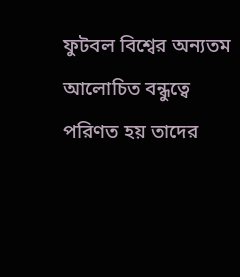ফুটবল বিশ্বের অন্যতম আলোচিত বন্ধুত্বে পরিণত হয় তাদের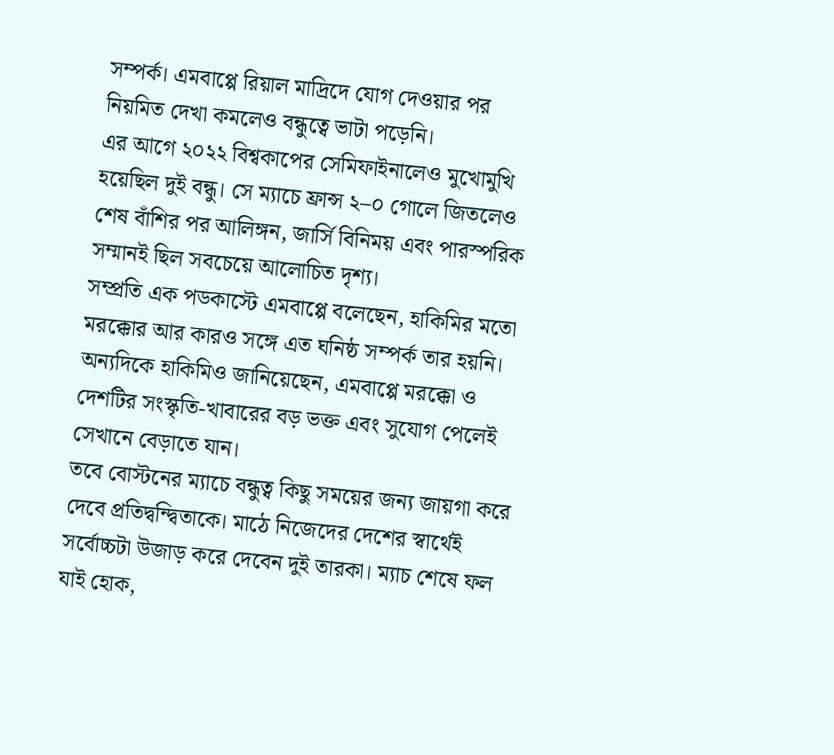সম্পর্ক। এমবাপ্পে রিয়াল মাদ্রিদে যোগ দেওয়ার পর নিয়মিত দেখা কমলেও বন্ধুত্বে ভাটা পড়েনি।
এর আগে ২০২২ বিশ্বকাপের সেমিফাইনালেও মুখোমুখি হয়েছিল দুই বন্ধু। সে ম্যাচে ফ্রান্স ২–০ গোলে জিতলেও শেষ বাঁশির পর আলিঙ্গন, জার্সি বিনিময় এবং পারস্পরিক সম্মানই ছিল সবচেয়ে আলোচিত দৃশ্য।
সম্প্রতি এক পডকাস্টে এমবাপ্পে বলেছেন, হাকিমির মতো মরক্কোর আর কারও সঙ্গে এত ঘনিষ্ঠ সম্পর্ক তার হয়নি। অন্যদিকে হাকিমিও জানিয়েছেন, এমবাপ্পে মরক্কো ও দেশটির সংস্কৃতি-খাবারের বড় ভক্ত এবং সুযোগ পেলেই সেখানে বেড়াতে যান।
তবে বোস্টনের ম্যাচে বন্ধুত্ব কিছু সময়ের জন্য জায়গা করে দেবে প্রতিদ্বন্দ্বিতাকে। মাঠে নিজেদের দেশের স্বার্থেই সর্বোচ্চটা উজাড় করে দেবেন দুই তারকা। ম্যাচ শেষে ফল যাই হোক,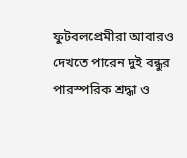ফুটবলপ্রেমীরা আবারও দেখতে পারেন দুই বন্ধুর পারস্পরিক শ্রদ্ধা ও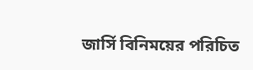জার্সি বিনিময়ের পরিচিত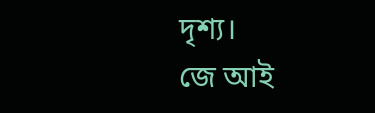দৃশ্য।
জে আই